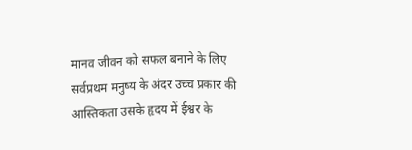मानव जीवन को सफल बनाने के लिए सर्वप्रथम मनुष्य के अंदर उच्च प्रकार की आस्तिकता उसके हृदय में ईश्वर के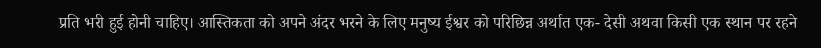प्रति भरी हुई होनी चाहिए। आस्तिकता को अपने अंदर भरने के लिए मनुष्य ईश्वर को परिछिन्न अर्थात एक- देसी अथवा किसी एक स्थान पर रहने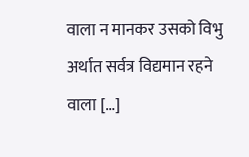वाला न मानकर उसको विभु अर्थात सर्वत्र विद्यमान रहने वाला […]